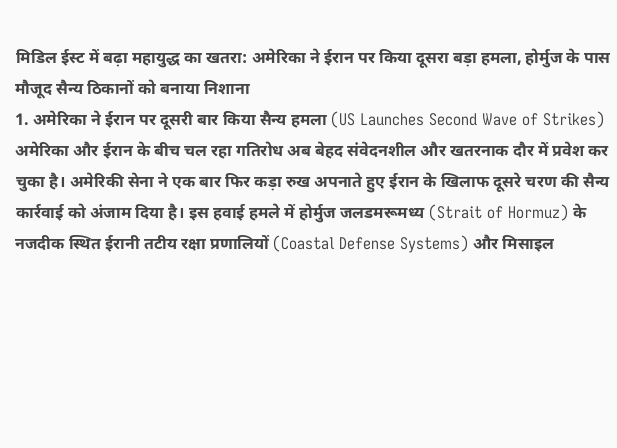मिडिल ईस्ट में बढ़ा महायुद्ध का खतरा: अमेरिका ने ईरान पर किया दूसरा बड़ा हमला, होर्मुज के पास मौजूद सैन्य ठिकानों को बनाया निशाना
1. अमेरिका ने ईरान पर दूसरी बार किया सैन्य हमला (US Launches Second Wave of Strikes)
अमेरिका और ईरान के बीच चल रहा गतिरोध अब बेहद संवेदनशील और खतरनाक दौर में प्रवेश कर चुका है। अमेरिकी सेना ने एक बार फिर कड़ा रुख अपनाते हुए ईरान के खिलाफ दूसरे चरण की सैन्य कार्रवाई को अंजाम दिया है। इस हवाई हमले में होर्मुज जलडमरूमध्य (Strait of Hormuz) के नजदीक स्थित ईरानी तटीय रक्षा प्रणालियों (Coastal Defense Systems) और मिसाइल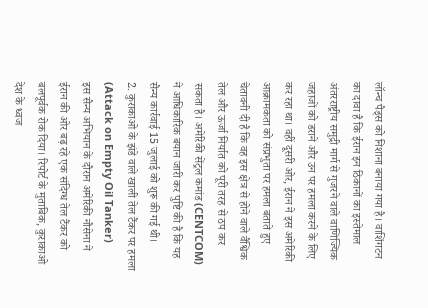लॉन्च पैड्स को निशाना बनाया गया है। वाशिंगटन का दावा है कि ईरान इन ठिकानों का इस्तेमाल अंतरराष्ट्रीय समुद्री मार्ग से गुजरने वाले वाणिज्यिक जहाजों को डराने और उन पर हमला करने के लिए कर रहा था। वहीं दूसरी ओर, ईरान ने इस अमेरिकी आक्रामकता को संप्रभुता पर हमला बताते हुए चेतावनी दी है कि वह इस क्षेत्र से होने वाले वैश्विक तेल और ऊर्जा निर्यात को पूरी तरह से ठप कर सकता है। अमेरिकी सेंट्रल कमांड (CENTCOM) ने आधिकारिक बयान जारी कर पुष्टि की है कि यह सैन्य कार्रवाई 15 जुलाई को शुरू की गई थी।
2. कुराकाओ के झंडे वाले खाली तेल टैंकर पर हमला (Attack on Empty Oil Tanker)
इस सैन्य अभियान के दौरान अमेरिकी नौसेना ने ईरान की ओर बढ़ रहे एक संदिग्ध तेल टैंकर को बलपूर्वक रोक दिया। रिपोर्ट के मुताबिक, कुराकाओ देश के ध्वज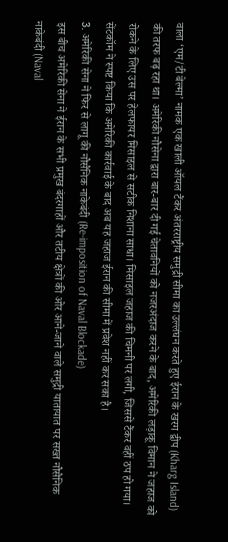वाला ‘एम/टी बेल्मा’ नामक एक खाली ऑयल टैंकर अंतरराष्ट्रीय समुद्री सीमा का उल्लंघन करते हुए ईरान के खरग द्वीप (Kharg Island) की तरफ बढ़ रहा था। अमेरिकी नौसेना द्वारा बार-बार दी गई चेतावनियों को नजरअंदाज करने के बाद, अमेरिकी लड़ाकू विमान ने जहाज को रोकने के लिए उस पर हेलफायर मिसाइल से सटीक निशाना साधा। मिसाइल जहाज की चिमनी पर लगी, जिससे टैंकर वहीं ठप हो गया। सेंटकॉम ने स्पष्ट किया कि अमेरिकी कार्रवाई के बाद अब यह जहाज ईरान की सीमा में प्रवेश नहीं कर सका है।
3. अमेरिकी सेना ने फिर से लागू की नौसैनिक नाकेबंदी (Re-imposition of Naval Blockade)
इस बीच अमेरिकी सेना ने ईरान के सभी प्रमुख बंदरगाहों और तटीय क्षेत्रों की ओर आने-जाने वाले समुद्री यातायात पर सख्त नौसैनिक नाकेबंदी (Naval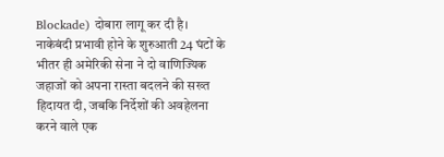Blockade) दोबारा लागू कर दी है। नाकेबंदी प्रभावी होने के शुरुआती 24 घंटों के भीतर ही अमेरिकी सेना ने दो वाणिज्यिक जहाजों को अपना रास्ता बदलने की सख्त हिदायत दी, जबकि निर्देशों की अवहेलना करने वाले एक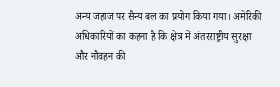अन्य जहाज पर सैन्य बल का प्रयोग किया गया। अमेरिकी अधिकारियों का कहना है कि क्षेत्र में अंतरराष्ट्रीय सुरक्षा और नौवहन की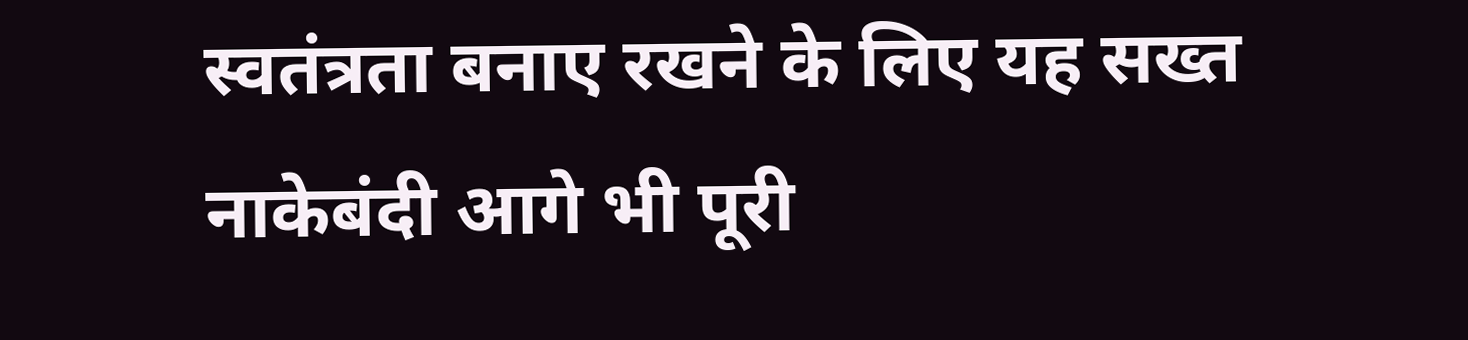स्वतंत्रता बनाए रखने के लिए यह सख्त नाकेबंदी आगे भी पूरी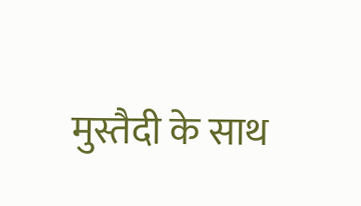मुस्तैदी के साथ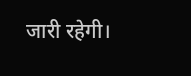जारी रहेगी।